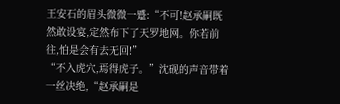王安石的眉头微微一蹙:“不可!赵承嗣既然敢设宴,定然布下了天罗地网。你若前往,怕是会有去无回!”
“不入虎穴,焉得虎子。”沈砚的声音带着一丝决绝,“赵承嗣是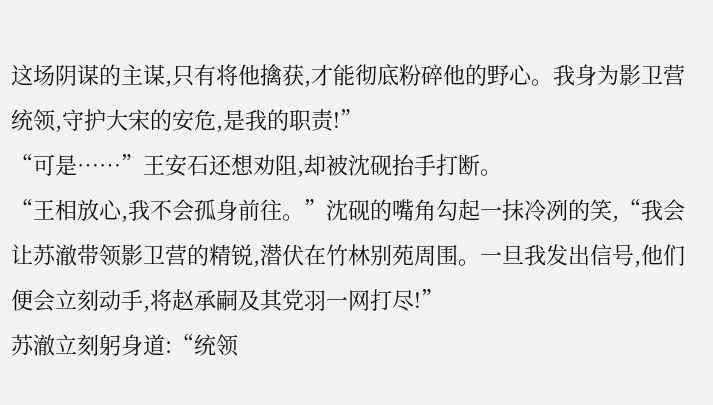这场阴谋的主谋,只有将他擒获,才能彻底粉碎他的野心。我身为影卫营统领,守护大宋的安危,是我的职责!”
“可是……”王安石还想劝阻,却被沈砚抬手打断。
“王相放心,我不会孤身前往。”沈砚的嘴角勾起一抹冷冽的笑,“我会让苏澈带领影卫营的精锐,潜伏在竹林别苑周围。一旦我发出信号,他们便会立刻动手,将赵承嗣及其党羽一网打尽!”
苏澈立刻躬身道:“统领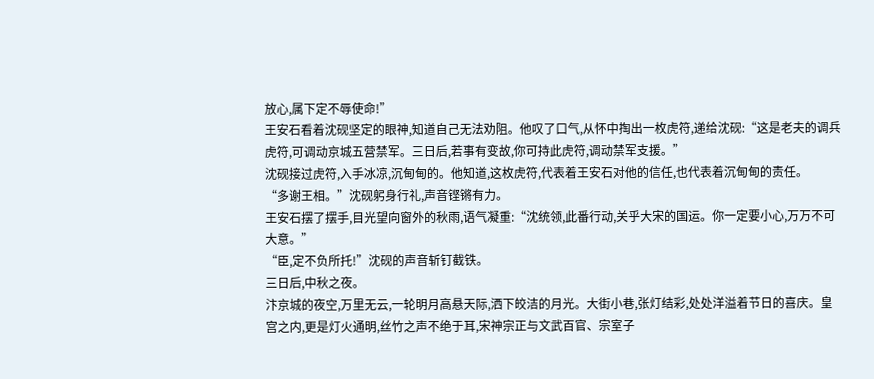放心,属下定不辱使命!”
王安石看着沈砚坚定的眼神,知道自己无法劝阻。他叹了口气,从怀中掏出一枚虎符,递给沈砚:“这是老夫的调兵虎符,可调动京城五营禁军。三日后,若事有变故,你可持此虎符,调动禁军支援。”
沈砚接过虎符,入手冰凉,沉甸甸的。他知道,这枚虎符,代表着王安石对他的信任,也代表着沉甸甸的责任。
“多谢王相。”沈砚躬身行礼,声音铿锵有力。
王安石摆了摆手,目光望向窗外的秋雨,语气凝重:“沈统领,此番行动,关乎大宋的国运。你一定要小心,万万不可大意。”
“臣,定不负所托!”沈砚的声音斩钉截铁。
三日后,中秋之夜。
汴京城的夜空,万里无云,一轮明月高悬天际,洒下皎洁的月光。大街小巷,张灯结彩,处处洋溢着节日的喜庆。皇宫之内,更是灯火通明,丝竹之声不绝于耳,宋神宗正与文武百官、宗室子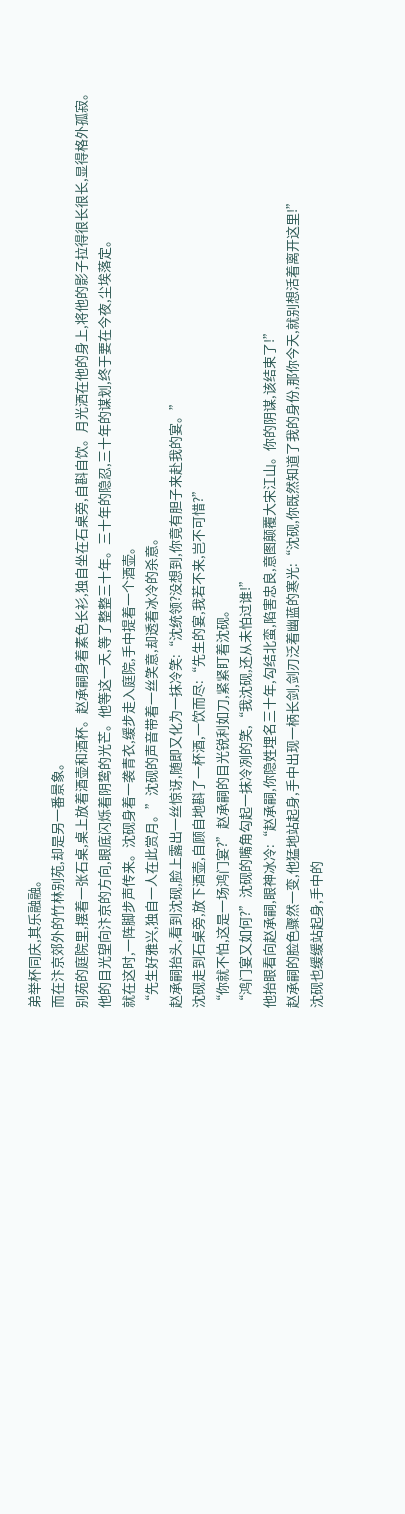弟举杯同庆,其乐融融。
而在汴京郊外的竹林别苑,却是另一番景象。
别苑的庭院里,摆着一张石桌,桌上放着酒壶和酒杯。赵承嗣身着素色长衫,独自坐在石桌旁,自斟自饮。月光洒在他的身上,将他的影子拉得很长很长,显得格外孤寂。
他的目光望向汴京的方向,眼底闪烁着阴鸷的光芒。他等这一天,等了整整三十年。三十年的隐忍,三十年的谋划,终于要在今夜,尘埃落定。
就在这时,一阵脚步声传来。沈砚身着一袭青衣,缓步走入庭院,手中提着一个酒壶。
“先生好雅兴,独自一人在此赏月。”沈砚的声音带着一丝笑意,却透着冰冷的杀意。
赵承嗣抬头,看到沈砚,脸上露出一丝惊讶,随即又化为一抹冷笑:“沈统领?没想到,你竟有胆子来赴我的宴。”
沈砚走到石桌旁,放下酒壶,自顾自地斟了一杯酒,一饮而尽:“先生的宴,我若不来,岂不可惜?”
“你就不怕,这是一场鸿门宴?”赵承嗣的目光锐利如刀,紧紧盯着沈砚。
“鸿门宴又如何?”沈砚的嘴角勾起一抹冷冽的笑,“我沈砚,还从未怕过谁!”
他抬眼看向赵承嗣,眼神冰冷:“赵承嗣,你隐姓埋名三十年,勾结北蛮,陷害忠良,意图颠覆大宋江山。你的阴谋,该结束了!”
赵承嗣的脸色骤然一变,他猛地站起身,手中出现一柄长剑,剑刃泛着幽蓝的寒光:“沈砚,你既然知道了我的身份,那你今天,就别想活着离开这里!”
沈砚也缓缓站起身,手中的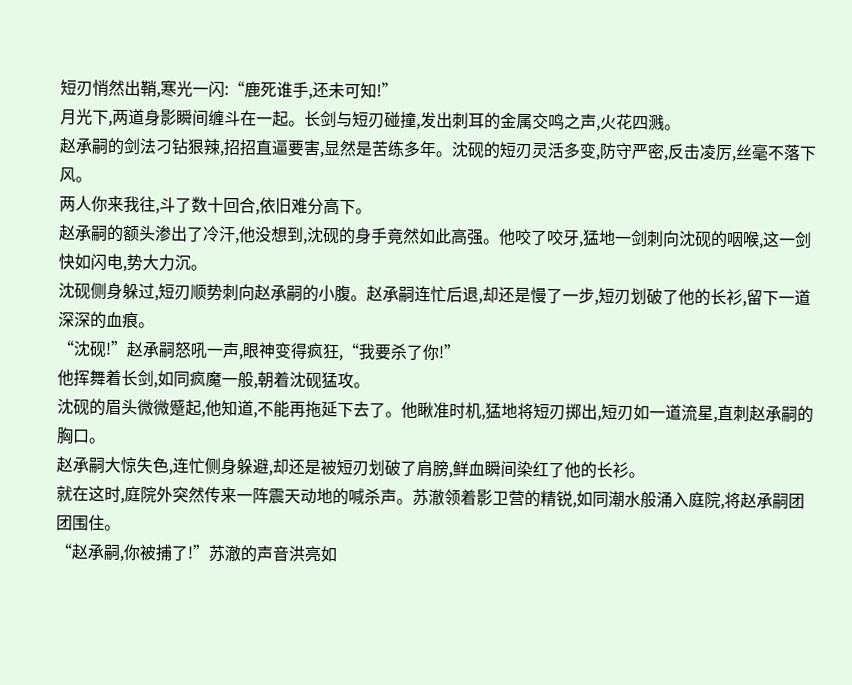短刃悄然出鞘,寒光一闪:“鹿死谁手,还未可知!”
月光下,两道身影瞬间缠斗在一起。长剑与短刃碰撞,发出刺耳的金属交鸣之声,火花四溅。
赵承嗣的剑法刁钻狠辣,招招直逼要害,显然是苦练多年。沈砚的短刃灵活多变,防守严密,反击凌厉,丝毫不落下风。
两人你来我往,斗了数十回合,依旧难分高下。
赵承嗣的额头渗出了冷汗,他没想到,沈砚的身手竟然如此高强。他咬了咬牙,猛地一剑刺向沈砚的咽喉,这一剑快如闪电,势大力沉。
沈砚侧身躲过,短刃顺势刺向赵承嗣的小腹。赵承嗣连忙后退,却还是慢了一步,短刃划破了他的长衫,留下一道深深的血痕。
“沈砚!”赵承嗣怒吼一声,眼神变得疯狂,“我要杀了你!”
他挥舞着长剑,如同疯魔一般,朝着沈砚猛攻。
沈砚的眉头微微蹙起,他知道,不能再拖延下去了。他瞅准时机,猛地将短刃掷出,短刃如一道流星,直刺赵承嗣的胸口。
赵承嗣大惊失色,连忙侧身躲避,却还是被短刃划破了肩膀,鲜血瞬间染红了他的长衫。
就在这时,庭院外突然传来一阵震天动地的喊杀声。苏澈领着影卫营的精锐,如同潮水般涌入庭院,将赵承嗣团团围住。
“赵承嗣,你被捕了!”苏澈的声音洪亮如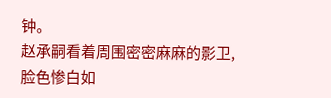钟。
赵承嗣看着周围密密麻麻的影卫,脸色惨白如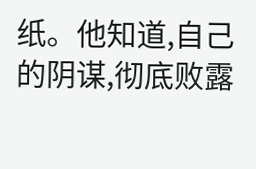纸。他知道,自己的阴谋,彻底败露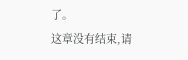了。
这章没有结束,请